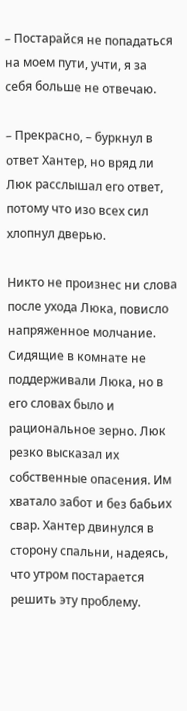– Постарайся не попадаться на моем пути, учти, я за себя больше не отвечаю.

– Прекрасно, – буркнул в ответ Хантер, но вряд ли Люк расслышал его ответ, потому что изо всех сил хлопнул дверью.

Никто не произнес ни слова после ухода Люка, повисло напряженное молчание. Сидящие в комнате не поддерживали Люка, но в его словах было и рациональное зерно. Люк резко высказал их собственные опасения. Им хватало забот и без бабьих свар. Хантер двинулся в сторону спальни, надеясь, что утром постарается решить эту проблему.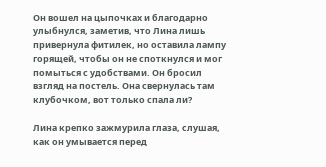Он вошел на цыпочках и благодарно улыбнулся, заметив, что Лина лишь привернула фитилек, но оставила лампу горящей, чтобы он не споткнулся и мог помыться с удобствами. Он бросил взгляд на постель. Она свернулась там клубочком, вот только спала ли?

Лина крепко зажмурила глаза, слушая, как он умывается перед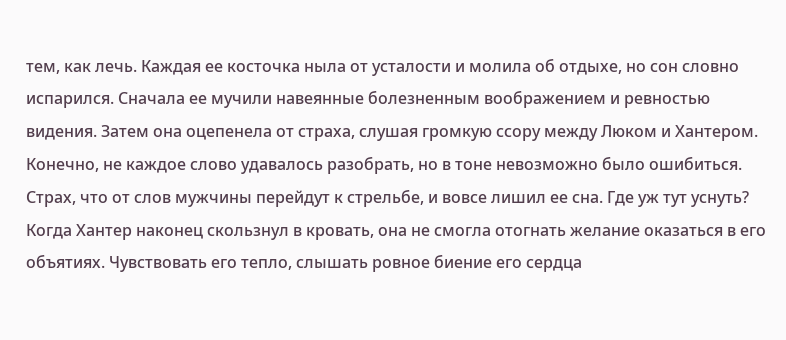тем, как лечь. Каждая ее косточка ныла от усталости и молила об отдыхе, но сон словно испарился. Сначала ее мучили навеянные болезненным воображением и ревностью видения. Затем она оцепенела от страха, слушая громкую ссору между Люком и Хантером. Конечно, не каждое слово удавалось разобрать, но в тоне невозможно было ошибиться. Страх, что от слов мужчины перейдут к стрельбе, и вовсе лишил ее сна. Где уж тут уснуть? Когда Хантер наконец скользнул в кровать, она не смогла отогнать желание оказаться в его объятиях. Чувствовать его тепло, слышать ровное биение его сердца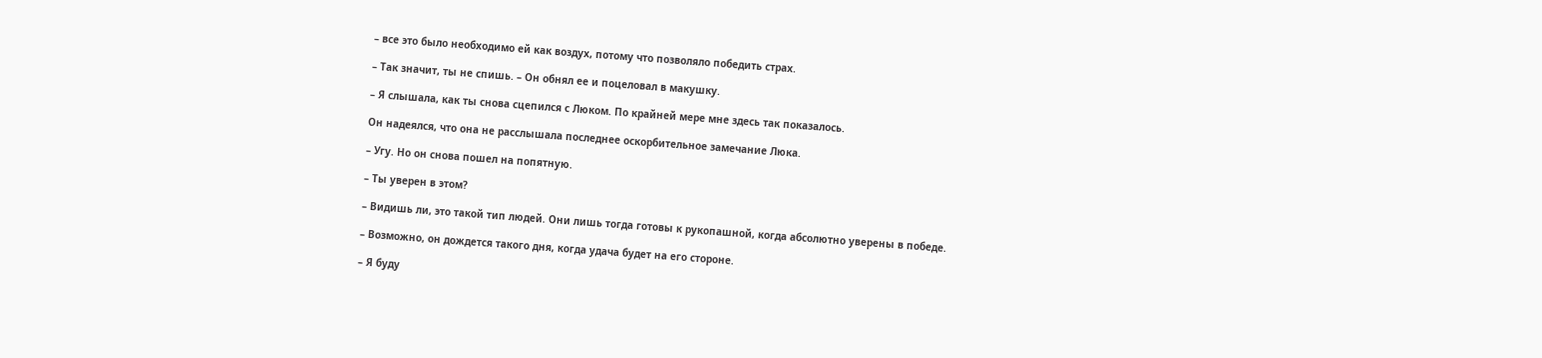– все это было необходимо ей как воздух, потому что позволяло победить страх.

– Так значит, ты не спишь. – Он обнял ее и поцеловал в макушку.

– Я слышала, как ты снова сцепился с Люком. По крайней мере мне здесь так показалось.

Он надеялся, что она не расслышала последнее оскорбительное замечание Люка.

– Угу. Но он снова пошел на попятную.

– Ты уверен в этом?

– Видишь ли, это такой тип людей. Они лишь тогда готовы к рукопашной, когда абсолютно уверены в победе.

– Возможно, он дождется такого дня, когда удача будет на его стороне.

– Я буду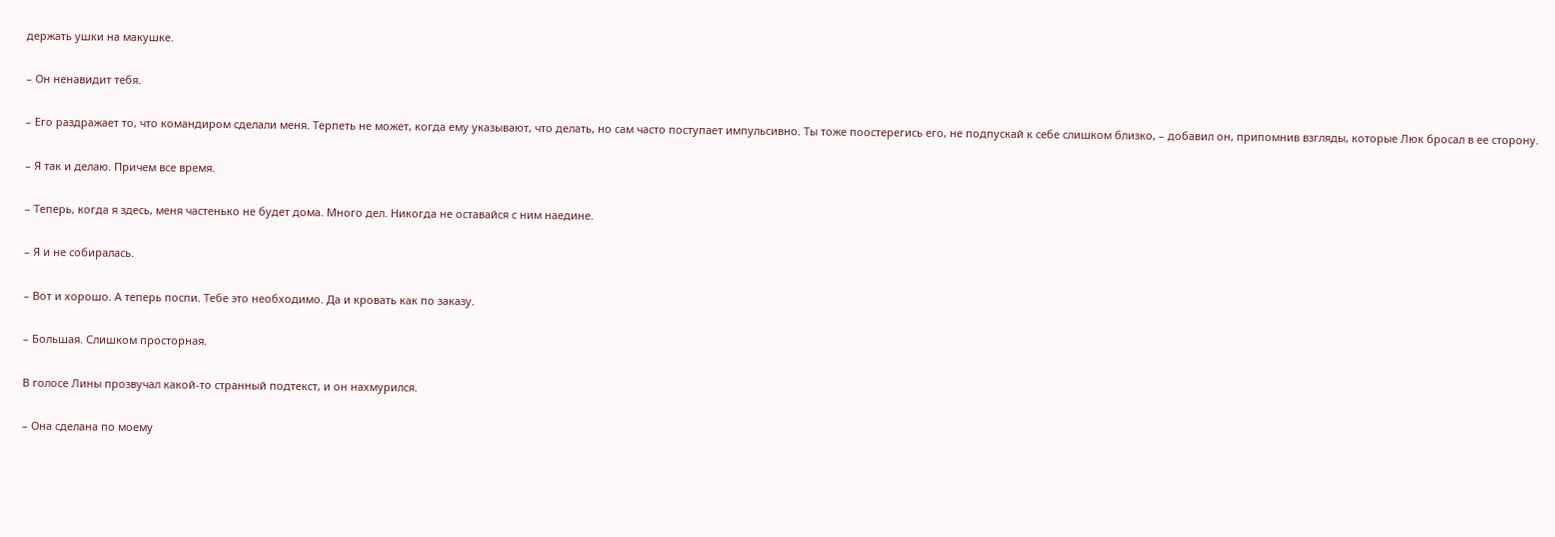держать ушки на макушке.

– Он ненавидит тебя.

– Его раздражает то, что командиром сделали меня. Терпеть не может, когда ему указывают, что делать, но сам часто поступает импульсивно. Ты тоже поостерегись его, не подпускай к себе слишком близко, – добавил он, припомнив взгляды, которые Люк бросал в ее сторону.

– Я так и делаю. Причем все время.

– Теперь, когда я здесь, меня частенько не будет дома. Много дел. Никогда не оставайся с ним наедине.

– Я и не собиралась.

– Вот и хорошо. А теперь поспи. Тебе это необходимо. Да и кровать как по заказу.

– Большая. Слишком просторная.

В голосе Лины прозвучал какой-то странный подтекст, и он нахмурился.

– Она сделана по моему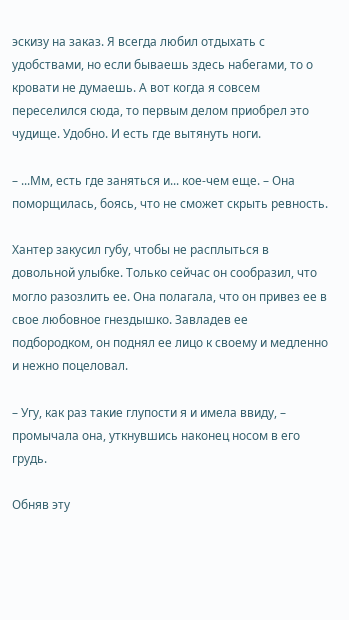эскизу на заказ. Я всегда любил отдыхать с удобствами, но если бываешь здесь набегами, то о кровати не думаешь. А вот когда я совсем переселился сюда, то первым делом приобрел это чудище. Удобно. И есть где вытянуть ноги.

– ...Мм, есть где заняться и... кое-чем еще. – Она поморщилась, боясь, что не сможет скрыть ревность.

Хантер закусил губу, чтобы не расплыться в довольной улыбке. Только сейчас он сообразил, что могло разозлить ее. Она полагала, что он привез ее в свое любовное гнездышко. Завладев ее подбородком, он поднял ее лицо к своему и медленно и нежно поцеловал.

– Угу, как раз такие глупости я и имела ввиду, – промычала она, уткнувшись наконец носом в его грудь.

Обняв эту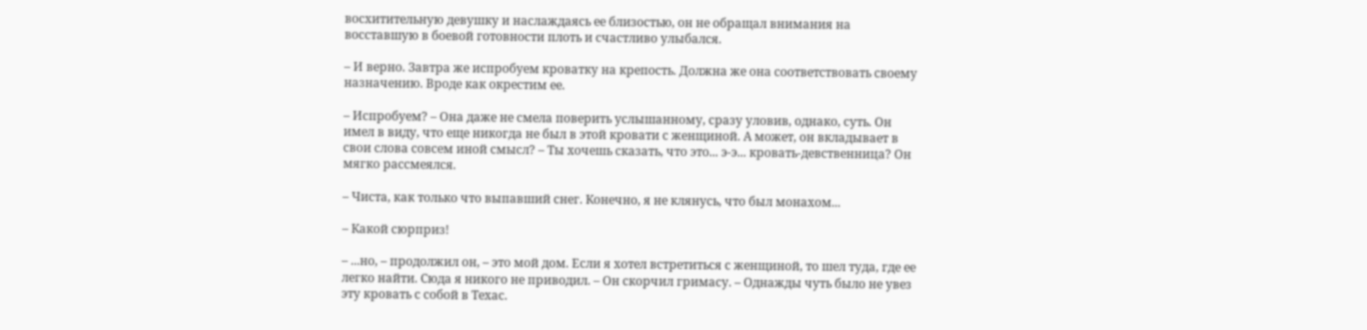восхитительную девушку и наслаждаясь ее близостью, он не обращал внимания на восставшую в боевой готовности плоть и счастливо улыбался.

– И верно. Завтра же испробуем кроватку на крепость. Должна же она соответствовать своему назначению. Вроде как окрестим ее.

– Испробуем? – Она даже не смела поверить услышанному, сразу уловив, однако, суть. Он имел в виду, что еще никогда не был в этой кровати с женщиной. А может, он вкладывает в свои слова совсем иной смысл? – Ты хочешь сказать, что это... э-э... кровать-девственница? Он мягко рассмеялся.

– Чиста, как только что выпавший снег. Конечно, я не клянусь, что был монахом...

– Какой сюрприз!

– ...но, – продолжил он, – это мой дом. Если я хотел встретиться с женщиной, то шел туда, где ее легко найти. Сюда я никого не приводил. – Он скорчил гримасу. – Однажды чуть было не увез эту кровать с собой в Техас.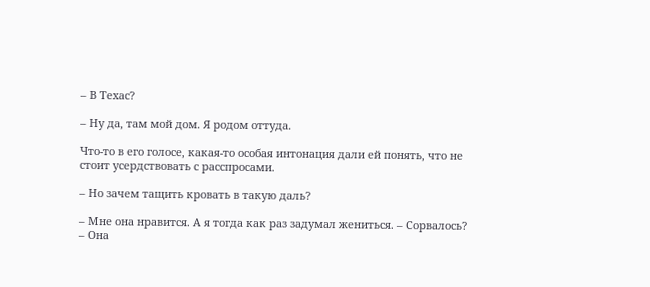– В Техас?

– Ну да, там мой дом. Я родом оттуда.

Что-то в его голосе, какая-то особая интонация дали ей понять, что не стоит усердствовать с расспросами.

– Но зачем тащить кровать в такую даль?

– Мне она нравится. А я тогда как раз задумал жениться. – Сорвалось? – Она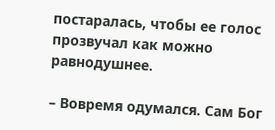постаралась, чтобы ее голос прозвучал как можно равнодушнее.

– Вовремя одумался. Сам Бог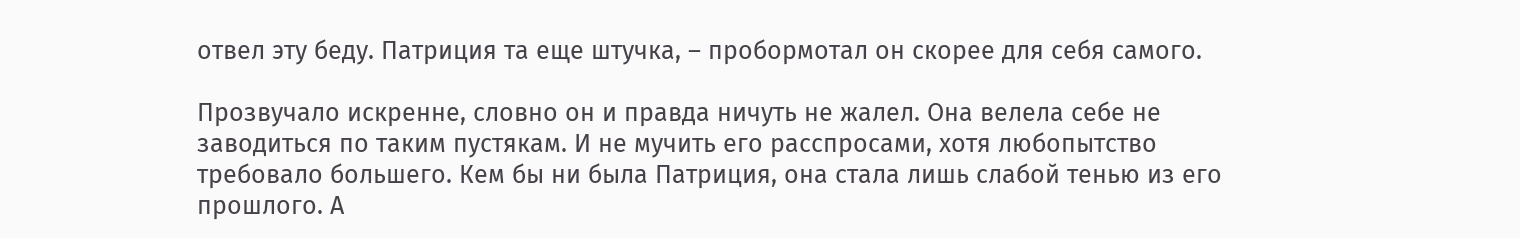отвел эту беду. Патриция та еще штучка, – пробормотал он скорее для себя самого.

Прозвучало искренне, словно он и правда ничуть не жалел. Она велела себе не заводиться по таким пустякам. И не мучить его расспросами, хотя любопытство требовало большего. Кем бы ни была Патриция, она стала лишь слабой тенью из его прошлого. А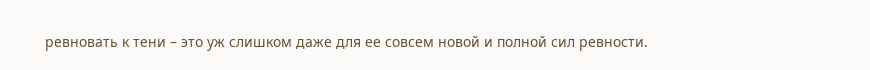ревновать к тени – это уж слишком даже для ее совсем новой и полной сил ревности.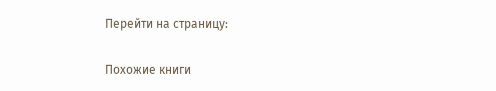Перейти на страницу:

Похожие книги